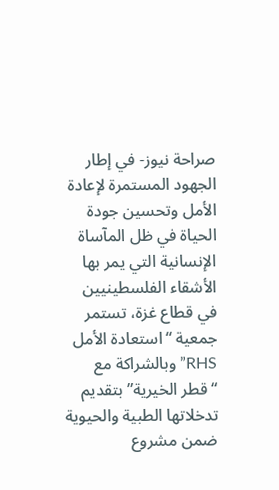صراحة نيوز- في إطار الجهود المستمرة لإعادة الأمل وتحسين جودة الحياة في ظل المآساة الإنسانية التي يمر بها الأشقاء الفلسطينيين في قطاع غزة، تستمر جمعية “استعادة الأمل RHS” وبالشراكة مع “قطر الخيرية” بتقديم تدخلاتها الطبية والحيوية ضمن مشروع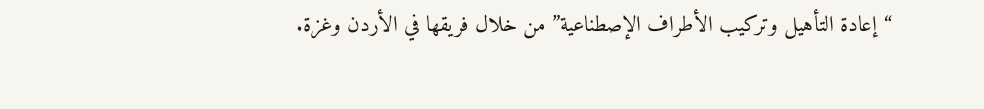“إعادة التأهيل وتركيب الأطراف الإصطناعية” من خلال فريقها في الأردن وغزة.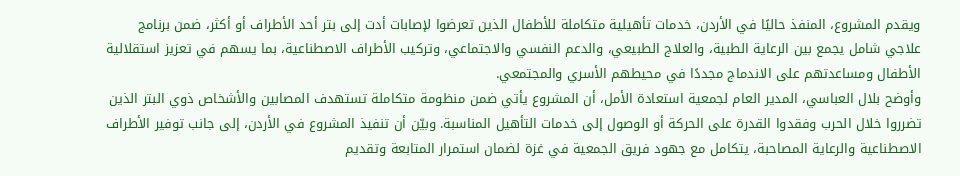ويقدم المشروع، المنفذ حاليًا في الأردن، خدمات تأهيلية متكاملة للأطفال الذين تعرضوا لإصابات أدت إلى بتر أحد الأطراف أو أكثر، ضمن برنامج علاجي شامل يجمع بين الرعاية الطبية، والعلاج الطبيعي، والدعم النفسي والاجتماعي، وتركيب الأطراف الاصطناعية، بما يسهم في تعزيز استقلالية الأطفال ومساعدتهم على الاندماج مجددًا في محيطهم الأسري والمجتمعي.
وأوضح بلال العباسي، المدير العام لجمعية استعادة الأمل، أن المشروع يأتي ضمن منظومة متكاملة تستهدف المصابين والأشخاص ذوي البتر الذين تضرروا خلال الحرب وفقدوا القدرة على الحركة أو الوصول إلى خدمات التأهيل المناسبة. وبيّن أن تنفيذ المشروع في الأردن، إلى جانب توفير الأطراف الاصطناعية والرعاية المصاحبة، يتكامل مع جهود فريق الجمعية في غزة لضمان استمرار المتابعة وتقديم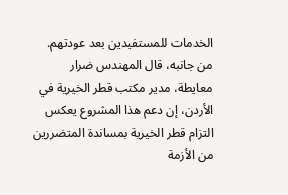الخدمات للمستفيدين بعد عودتهم.
من جانبه، قال المهندس ضرار معايطة، مدير مكتب قطر الخيرية في الأردن، إن دعم هذا المشروع يعكس التزام قطر الخيرية بمساندة المتضررين من الأزمة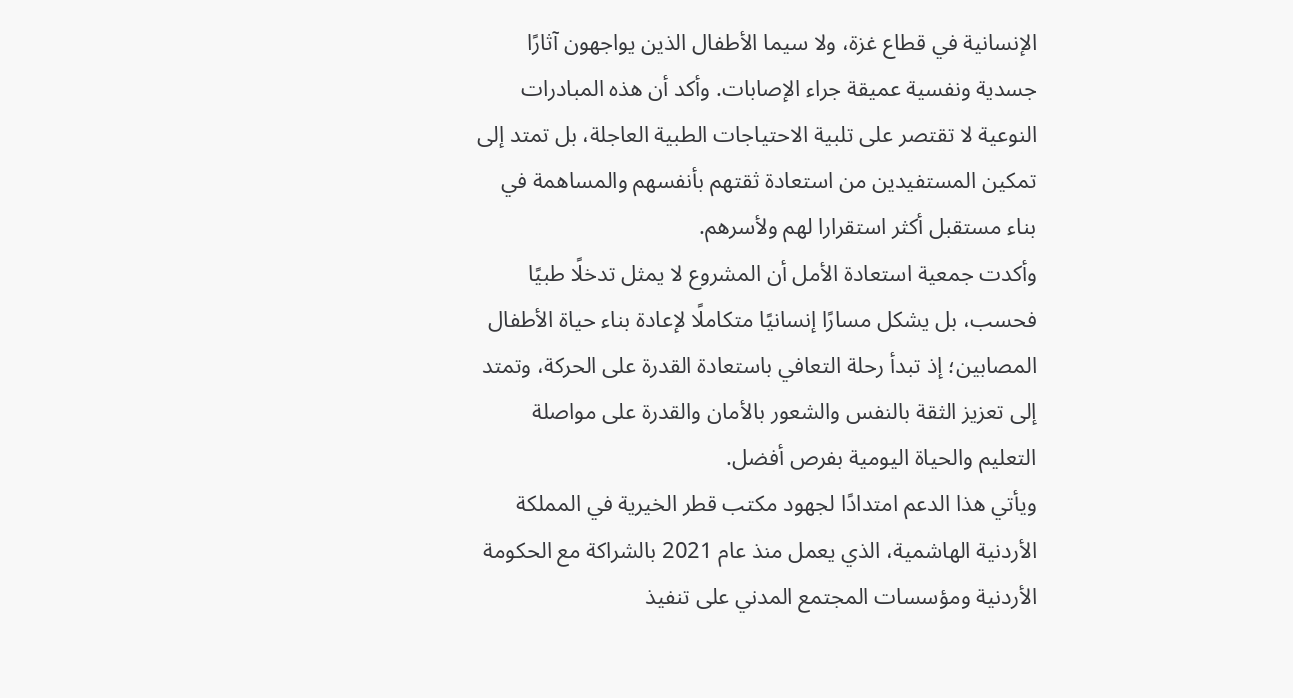الإنسانية في قطاع غزة، ولا سيما الأطفال الذين يواجهون آثارًا جسدية ونفسية عميقة جراء الإصابات. وأكد أن هذه المبادرات النوعية لا تقتصر على تلبية الاحتياجات الطبية العاجلة، بل تمتد إلى تمكين المستفيدين من استعادة ثقتهم بأنفسهم والمساهمة في بناء مستقبل أكثر استقرارا لهم ولأسرهم.
وأكدت جمعية استعادة الأمل أن المشروع لا يمثل تدخلًا طبيًا فحسب، بل يشكل مسارًا إنسانيًا متكاملًا لإعادة بناء حياة الأطفال المصابين؛ إذ تبدأ رحلة التعافي باستعادة القدرة على الحركة، وتمتد إلى تعزيز الثقة بالنفس والشعور بالأمان والقدرة على مواصلة التعليم والحياة اليومية بفرص أفضل.
ويأتي هذا الدعم امتدادًا لجهود مكتب قطر الخيرية في المملكة الأردنية الهاشمية، الذي يعمل منذ عام 2021 بالشراكة مع الحكومة الأردنية ومؤسسات المجتمع المدني على تنفيذ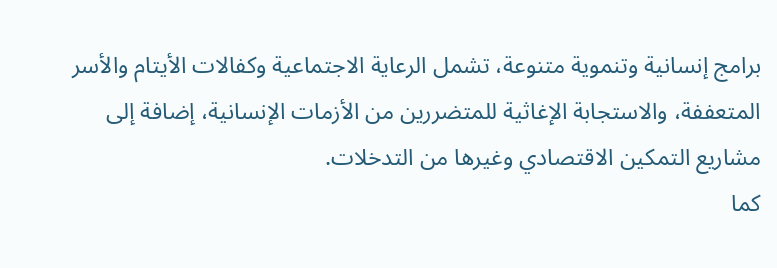برامج إنسانية وتنموية متنوعة، تشمل الرعاية الاجتماعية وكفالات الأيتام والأسر المتعففة، والاستجابة الإغاثية للمتضررين من الأزمات الإنسانية، إضافة إلى مشاريع التمكين الاقتصادي وغيرها من التدخلات.
كما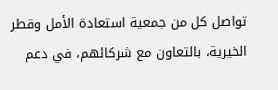تواصل كل من جمعية استعادة الأمل وقطر الخيرية، بالتعاون مع شركائهم، في دعم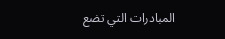المبادرات التي تضع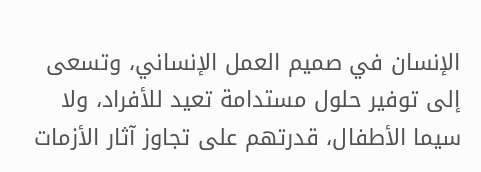الإنسان في صميم العمل الإنساني، وتسعى إلى توفير حلول مستدامة تعيد للأفراد، ولا سيما الأطفال، قدرتهم على تجاوز آثار الأزمات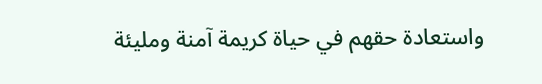واستعادة حقهم في حياة كريمة آمنة ومليئة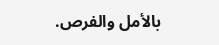بالأمل والفرص.